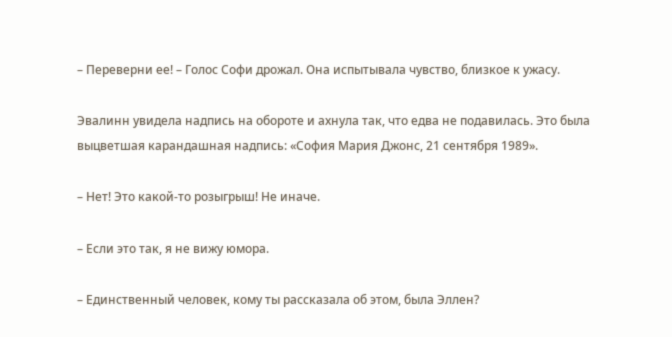– Переверни ее! – Голос Софи дрожал. Она испытывала чувство, близкое к ужасу.

Эвалинн увидела надпись на обороте и ахнула так, что едва не подавилась. Это была выцветшая карандашная надпись: «София Мария Джонс, 21 сентября 1989».

– Нет! Это какой-то розыгрыш! Не иначе.

– Если это так, я не вижу юмора.

– Единственный человек, кому ты рассказала об этом, была Эллен?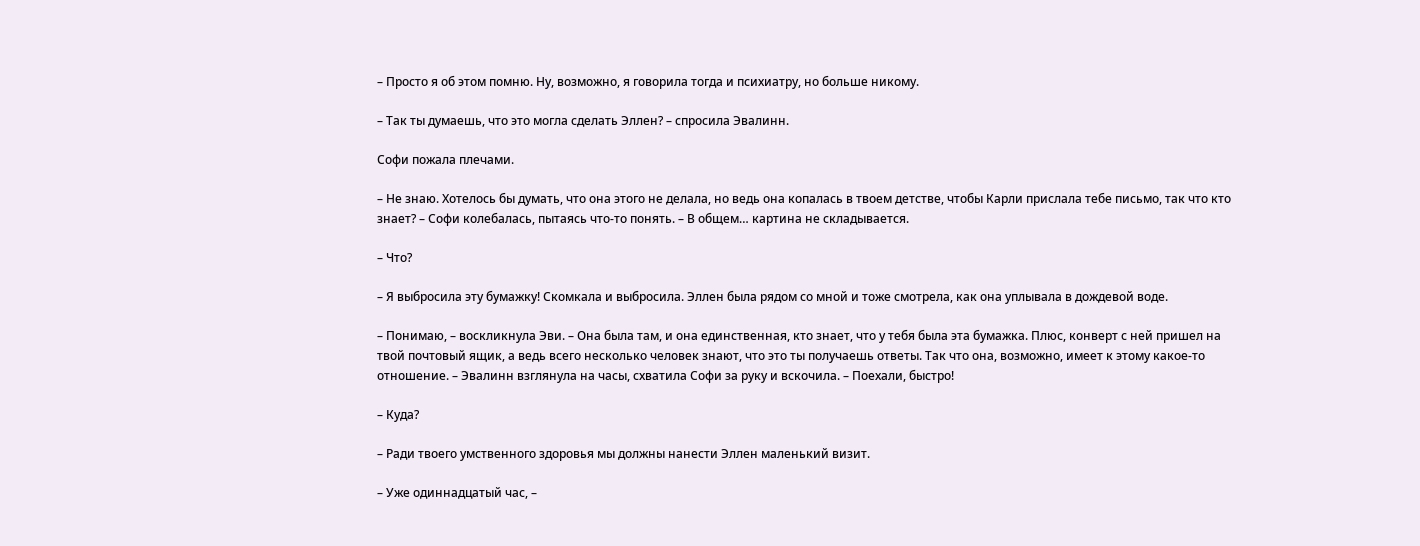– Просто я об этом помню. Ну, возможно, я говорила тогда и психиатру, но больше никому.

– Так ты думаешь, что это могла сделать Эллен? – спросила Эвалинн.

Софи пожала плечами.

– Не знаю. Хотелось бы думать, что она этого не делала, но ведь она копалась в твоем детстве, чтобы Карли прислала тебе письмо, так что кто знает? – Софи колебалась, пытаясь что-то понять. – В общем… картина не складывается.

– Что?

– Я выбросила эту бумажку! Скомкала и выбросила. Эллен была рядом со мной и тоже смотрела, как она уплывала в дождевой воде.

– Понимаю, – воскликнула Эви. – Она была там, и она единственная, кто знает, что у тебя была эта бумажка. Плюс, конверт с ней пришел на твой почтовый ящик, а ведь всего несколько человек знают, что это ты получаешь ответы. Так что она, возможно, имеет к этому какое-то отношение. – Эвалинн взглянула на часы, схватила Софи за руку и вскочила. – Поехали, быстро!

– Куда?

– Ради твоего умственного здоровья мы должны нанести Эллен маленький визит.

– Уже одиннадцатый час, –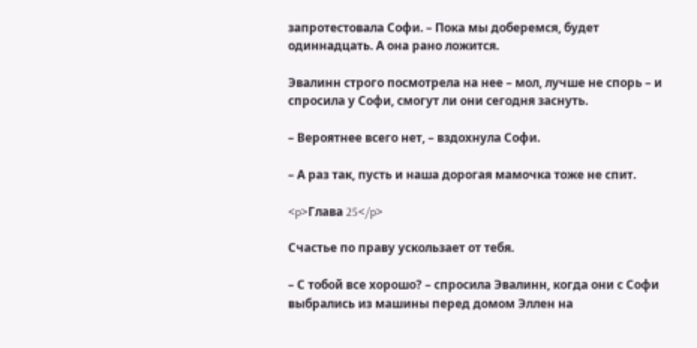запротестовала Софи. – Пока мы доберемся, будет одиннадцать. А она рано ложится.

Эвалинн строго посмотрела на нее – мол, лучше не спорь – и спросила у Софи, смогут ли они сегодня заснуть.

– Вероятнее всего нет, – вздохнула Софи.

– А раз так, пусть и наша дорогая мамочка тоже не спит.

<p>Глава 25</p>

Счастье по праву ускользает от тебя.

– С тобой все хорошо? – спросила Эвалинн, когда они с Софи выбрались из машины перед домом Эллен на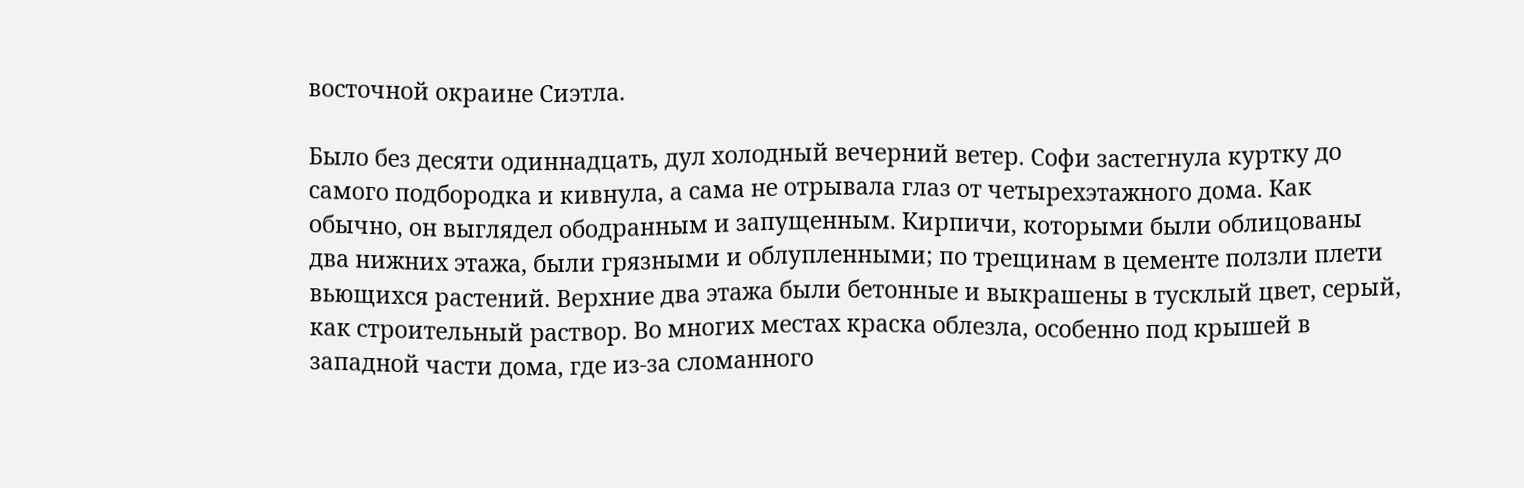восточной окраине Сиэтла.

Было без десяти одиннадцать, дул холодный вечерний ветер. Софи застегнула куртку до самого подбородка и кивнула, а сама не отрывала глаз от четырехэтажного дома. Как обычно, он выглядел ободранным и запущенным. Кирпичи, которыми были облицованы два нижних этажа, были грязными и облупленными; по трещинам в цементе ползли плети вьющихся растений. Верхние два этажа были бетонные и выкрашены в тусклый цвет, серый, как строительный раствор. Во многих местах краска облезла, особенно под крышей в западной части дома, где из-за сломанного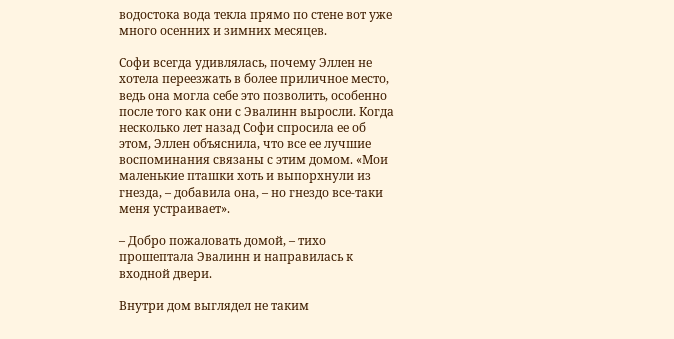водостока вода текла прямо по стене вот уже много осенних и зимних месяцев.

Софи всегда удивлялась, почему Эллен не хотела переезжать в более приличное место, ведь она могла себе это позволить, особенно после того как они с Эвалинн выросли. Когда несколько лет назад Софи спросила ее об этом, Эллен объяснила, что все ее лучшие воспоминания связаны с этим домом. «Мои маленькие пташки хоть и выпорхнули из гнезда, – добавила она, – но гнездо все-таки меня устраивает».

– Добро пожаловать домой, – тихо прошептала Эвалинн и направилась к входной двери.

Внутри дом выглядел не таким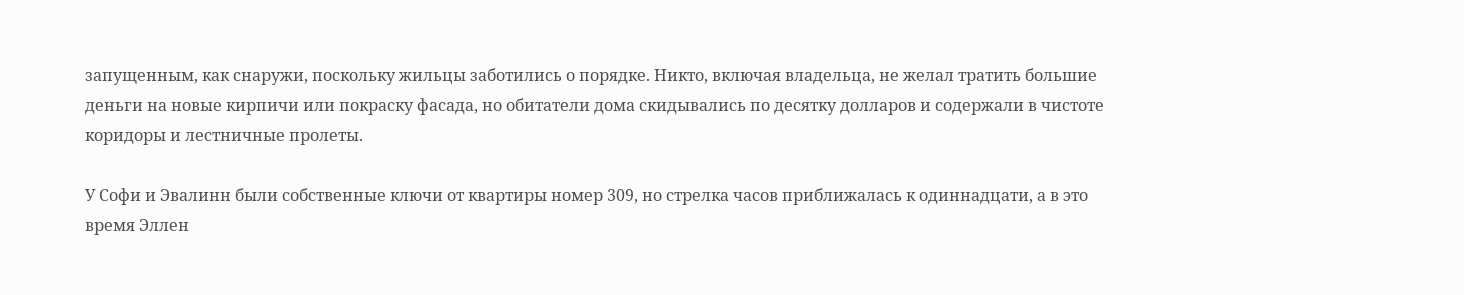запущенным, как снаружи, поскольку жильцы заботились о порядке. Никто, включая владельца, не желал тратить большие деньги на новые кирпичи или покраску фасада, но обитатели дома скидывались по десятку долларов и содержали в чистоте коридоры и лестничные пролеты.

У Софи и Эвалинн были собственные ключи от квартиры номер 309, но стрелка часов приближалась к одиннадцати, а в это время Эллен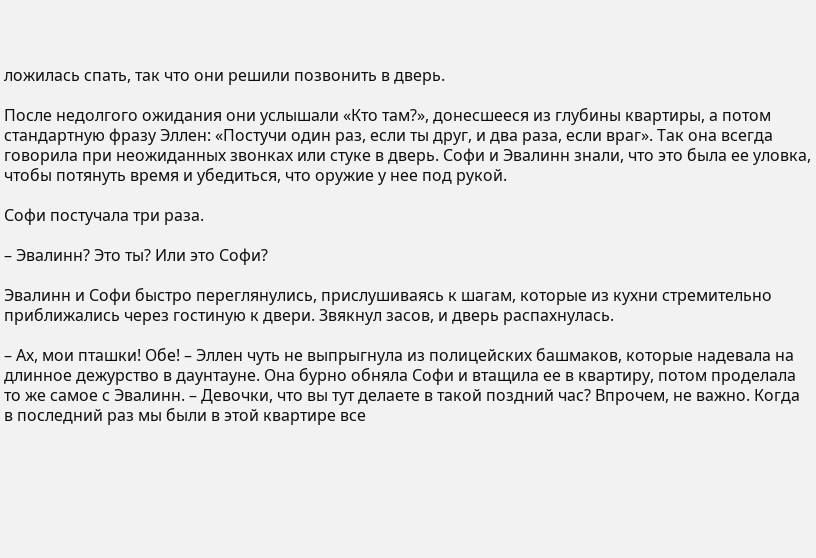ложилась спать, так что они решили позвонить в дверь.

После недолгого ожидания они услышали «Кто там?», донесшееся из глубины квартиры, а потом стандартную фразу Эллен: «Постучи один раз, если ты друг, и два раза, если враг». Так она всегда говорила при неожиданных звонках или стуке в дверь. Софи и Эвалинн знали, что это была ее уловка, чтобы потянуть время и убедиться, что оружие у нее под рукой.

Софи постучала три раза.

– Эвалинн? Это ты? Или это Софи?

Эвалинн и Софи быстро переглянулись, прислушиваясь к шагам, которые из кухни стремительно приближались через гостиную к двери. Звякнул засов, и дверь распахнулась.

– Ах, мои пташки! Обе! – Эллен чуть не выпрыгнула из полицейских башмаков, которые надевала на длинное дежурство в даунтауне. Она бурно обняла Софи и втащила ее в квартиру, потом проделала то же самое с Эвалинн. – Девочки, что вы тут делаете в такой поздний час? Впрочем, не важно. Когда в последний раз мы были в этой квартире все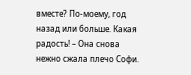вместе? По-моему, год назад или больше. Какая радость! – Она снова нежно сжала плечо Софи.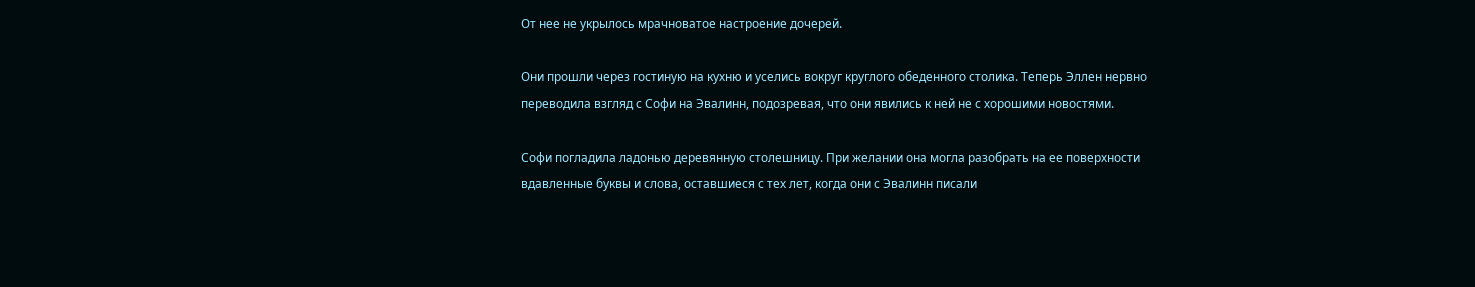От нее не укрылось мрачноватое настроение дочерей.

Они прошли через гостиную на кухню и уселись вокруг круглого обеденного столика. Теперь Эллен нервно переводила взгляд с Софи на Эвалинн, подозревая, что они явились к ней не с хорошими новостями.

Софи погладила ладонью деревянную столешницу. При желании она могла разобрать на ее поверхности вдавленные буквы и слова, оставшиеся с тех лет, когда они с Эвалинн писали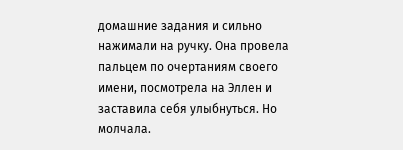домашние задания и сильно нажимали на ручку. Она провела пальцем по очертаниям своего имени, посмотрела на Эллен и заставила себя улыбнуться. Но молчала.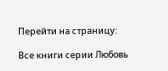Перейти на страницу:

Все книги серии Любовь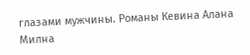глазами мужчины. Романы Кевина Алана Милна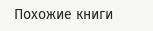Похожие книги